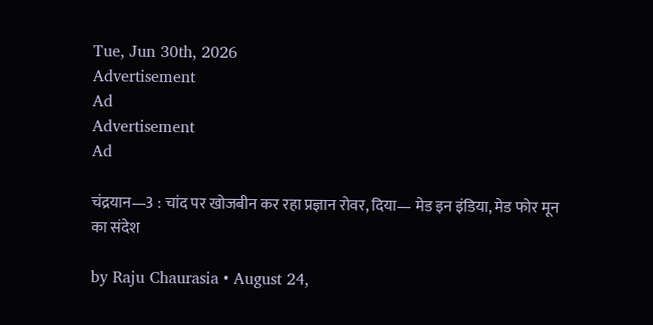Tue, Jun 30th, 2026
Advertisement
Ad
Advertisement
Ad

चंद्रयान—3 : चांद पर खोजबीन कर रहा प्रज्ञान रोवर, दिया— मेड इन इंडिया, मेड फोर मून का संदेश

by Raju Chaurasia • August 24,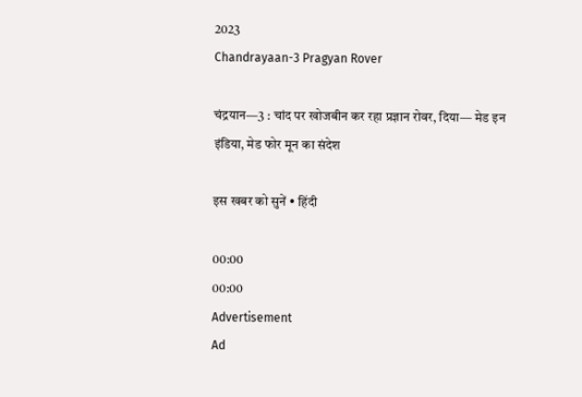2023
Chandrayaan-3 Pragyan Rover

चंद्रयान—3 : चांद पर खोजबीन कर रहा प्रज्ञान रोवर, दिया— मेड इन इंडिया, मेड फोर मून का संदेश

इस खबर को सुनें • हिंदी

00:00
00:00
Advertisement
Ad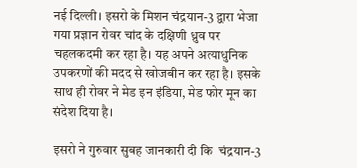नई दिल्ली। इसरो के मिशन चंद्रयान-3 द्वारा भेजा गया प्रज्ञान रोवर चांद के दक्षिणी ध्रुव पर चहलकदमी कर रहा है। यह अपने अत्याधुनिक उपकरणों की मदद से खोजबीन कर रहा है। इसके साथ ही रोवर ने मेड इन इंडिया, मेड फोर मून का संदेश दिया है।

इसरो ने गुरुवार सुबह जानकारी दी कि  चंद्रयान-3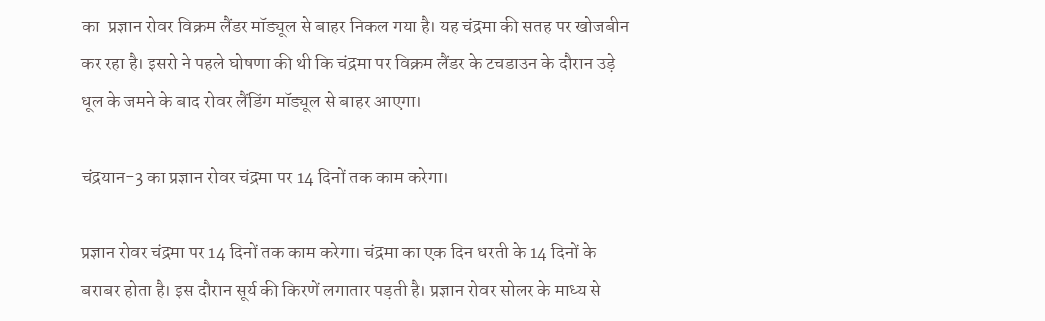का  प्रज्ञान रोवर विक्रम लैंडर मॉड्यूल से बाहर निकल गया है। यह चंद्रमा की सतह पर खोजबीन कर रहा है। इसरो ने पहले घोषणा की थी कि चंद्रमा पर विक्रम लैंडर के टचडाउन के दौरान उड़े धूल के जमने के बाद रोवर लैंडिंग मॉड्यूल से बाहर आएगा।

चंद्रयान-3 का प्रज्ञान रोवर चंद्रमा पर 14 दिनों तक काम करेगा।

प्रज्ञान रोवर चंद्रमा पर 14 दिनों तक काम करेगा। चंद्रमा का एक दिन धरती के 14 दिनों के बराबर होता है। इस दौरान सूर्य की किरणें लगातार पड़ती है। प्रज्ञान रोवर सोलर के माध्य से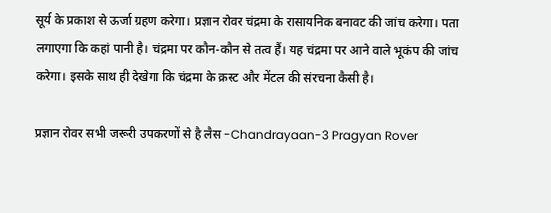सूर्य के प्रकाश से ऊर्जा ग्रहण करेगा। प्रज्ञान रोवर चंद्रमा के रासायनिक बनावट की जांच करेगा। पता लगाएगा कि कहां पानी है। चंद्रमा पर कौन-कौन से तत्व हैं। यह चंद्रमा पर आने वाले भूकंप की जांच करेगा। इसके साथ ही देखेगा कि चंद्रमा के क्रस्ट और मेंटल की संरचना कैसी है।

प्रज्ञान रोवर सभी जरूरी उपकरणों से है लैस -Chandrayaan-3 Pragyan Rover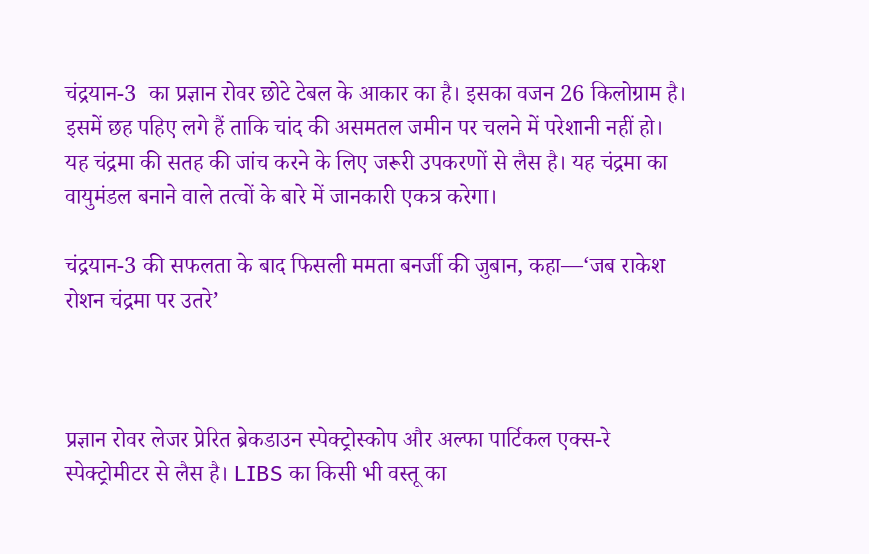चंद्रयान-3  का प्रज्ञान रोवर छोटे टेबल के आकार का है। इसका वजन 26 किलोग्राम है। इसमें छह पहिए लगे हैं ताकि चांद की असमतल जमीन पर चलने में परेशानी नहीं हो। यह चंद्रमा की सतह की जांच करने के लिए जरूरी उपकरणों से लैस है। यह चंद्रमा का वायुमंडल बनाने वाले तत्वों के बारे में जानकारी एकत्र करेगा।

चंद्रयान-3 की सफलता के बाद फिसली ममता बनर्जी की जुबान, कहा—‘जब राकेश रोशन चंद्रमा पर उतरे’



प्रज्ञान रोवर लेजर प्रेरित ब्रेकडाउन स्पेक्ट्रोस्कोप और अल्फा पार्टिकल एक्स-रे स्पेक्ट्रोमीटर से लैस है। LIBS का किसी भी वस्तू का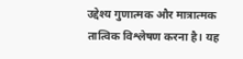उद्देश्य गुणात्मक और मात्रात्मक तात्विक विश्लेषण करना है। यह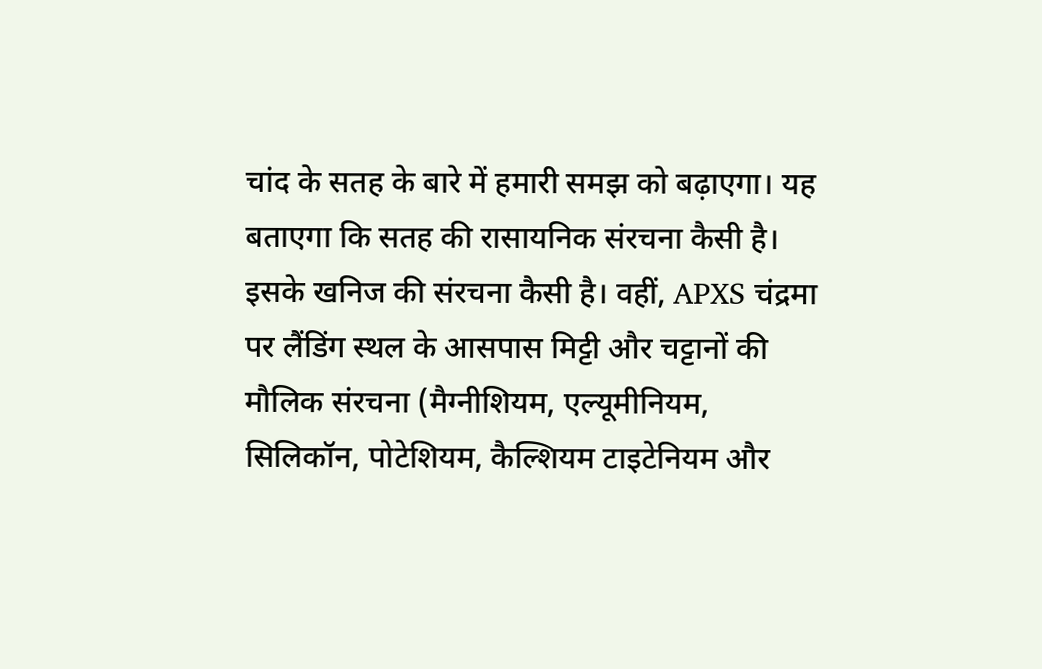चांद के सतह के बारे में हमारी समझ को बढ़ाएगा। यह बताएगा कि सतह की रासायनिक संरचना कैसी है। इसके खनिज की संरचना कैसी है। वहीं, APXS चंद्रमा पर लैंडिंग स्थल के आसपास मिट्टी और चट्टानों की मौलिक संरचना (मैग्नीशियम, एल्यूमीनियम, सिलिकॉन, पोटेशियम, कैल्शियम टाइटेनियम और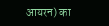आयरन) का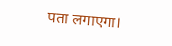पता लगाएगा।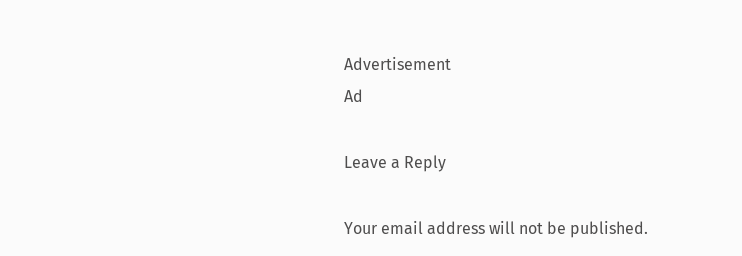Advertisement
Ad

Leave a Reply

Your email address will not be published.